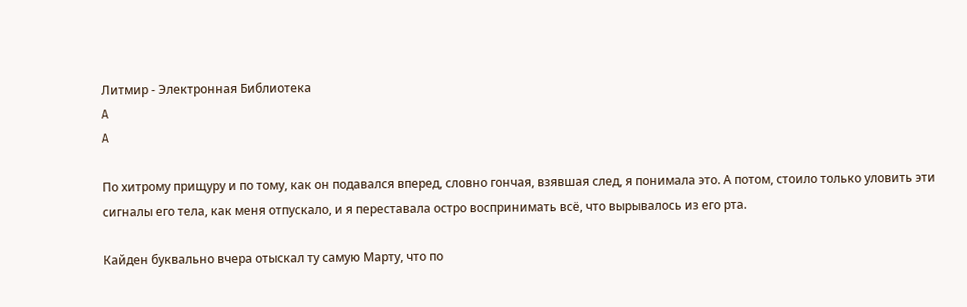Литмир - Электронная Библиотека
A
A

По хитрому прищуру и по тому, как он подавался вперед, словно гончая, взявшая след, я понимала это. А потом, стоило только уловить эти сигналы его тела, как меня отпускало, и я переставала остро воспринимать всё, что вырывалось из его рта.

Кайден буквально вчера отыскал ту самую Марту, что по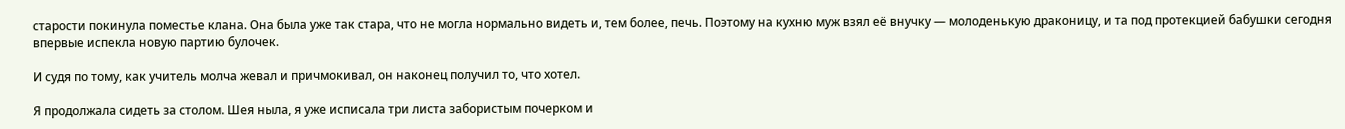старости покинула поместье клана. Она была уже так стара, что не могла нормально видеть и, тем более, печь. Поэтому на кухню муж взял её внучку — молоденькую драконицу, и та под протекцией бабушки сегодня впервые испекла новую партию булочек.

И судя по тому, как учитель молча жевал и причмокивал, он наконец получил то, что хотел.

Я продолжала сидеть за столом. Шея ныла, я уже исписала три листа забористым почерком и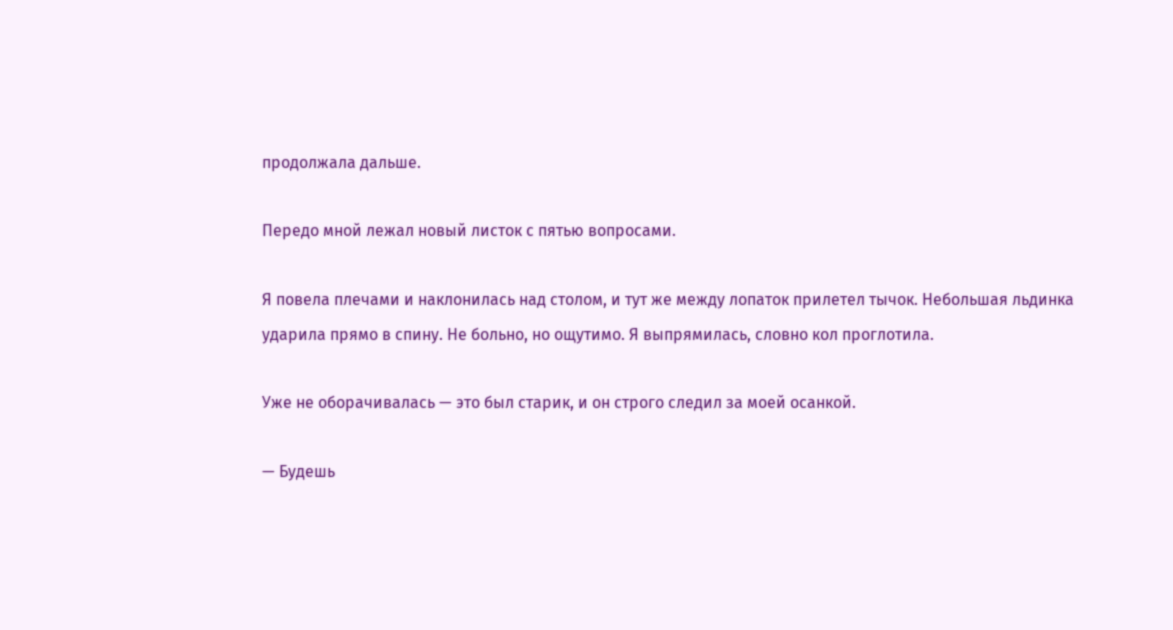продолжала дальше.

Передо мной лежал новый листок с пятью вопросами.

Я повела плечами и наклонилась над столом, и тут же между лопаток прилетел тычок. Небольшая льдинка ударила прямо в спину. Не больно, но ощутимо. Я выпрямилась, словно кол проглотила.

Уже не оборачивалась — это был старик, и он строго следил за моей осанкой.

— Будешь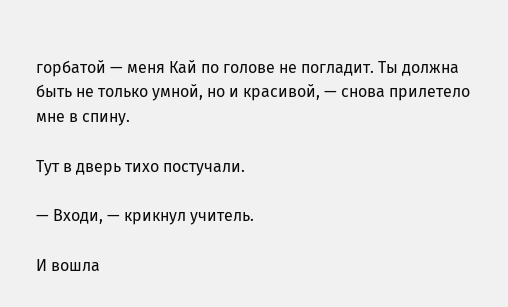горбатой — меня Кай по голове не погладит. Ты должна быть не только умной, но и красивой, — снова прилетело мне в спину.

Тут в дверь тихо постучали.

— Входи, — крикнул учитель.

И вошла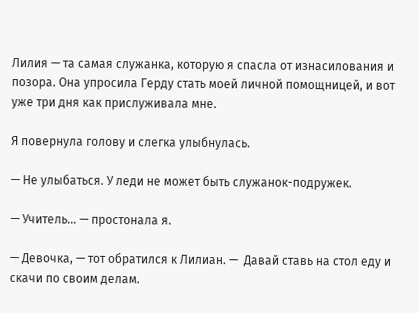Лилия — та самая служанка, которую я спасла от изнасилования и позора. Она упросила Герду стать моей личной помощницей, и вот уже три дня как прислуживала мне.

Я повернула голову и слегка улыбнулась.

— Не улыбаться. У леди не может быть служанок-подружек.

— Учитель… — простонала я.

— Девочка, — тот обратился к Лилиан. —  Давай ставь на стол еду и скачи по своим делам.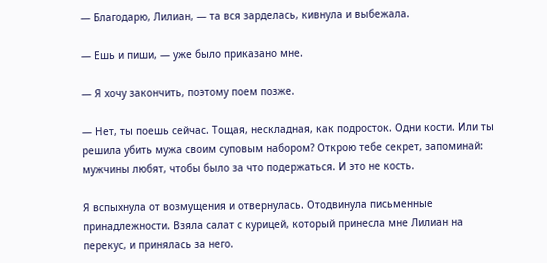— Благодарю, Лилиан, — та вся зарделась, кивнула и выбежала.

— Ешь и пиши, — уже было приказано мне.

— Я хочу закончить, поэтому поем позже.

— Нет, ты поешь сейчас. Тощая, нескладная, как подросток. Одни кости. Или ты решила убить мужа своим суповым набором? Открою тебе секрет, запоминай: мужчины любят, чтобы было за что подержаться. И это не кость.

Я вспыхнула от возмущения и отвернулась. Отодвинула письменные принадлежности. Взяла салат с курицей, который принесла мне Лилиан на перекус, и принялась за него.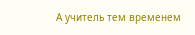А учитель тем временем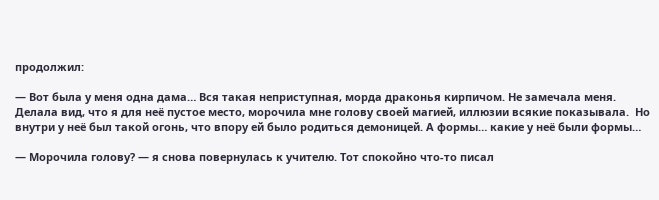продолжил:

— Вот была у меня одна дама… Вся такая неприступная, морда драконья кирпичом. Не замечала меня. Делала вид, что я для неё пустое место, морочила мне голову своей магией, иллюзии всякие показывала.  Но внутри у неё был такой огонь, что впору ей было родиться демоницей. А формы… какие у неё были формы…

— Морочила голову? — я снова повернулась к учителю. Тот спокойно что-то писал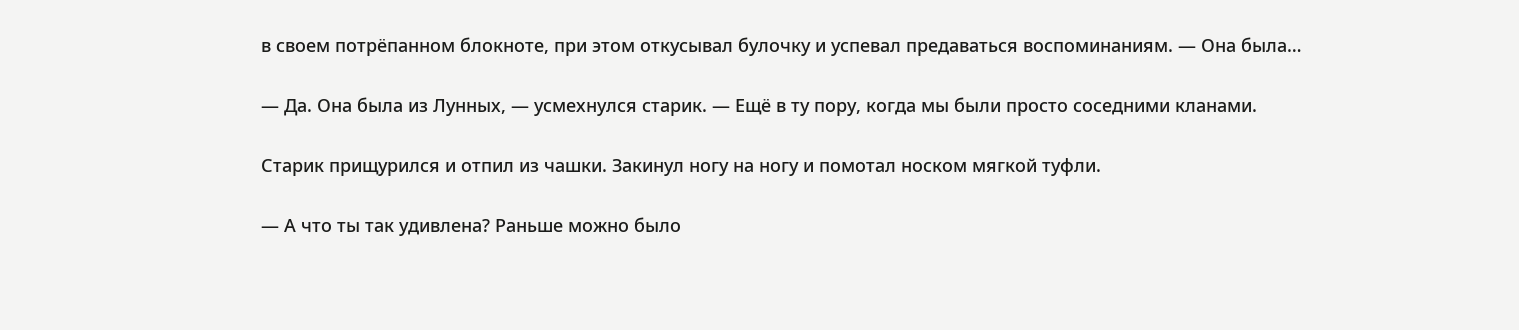в своем потрёпанном блокноте, при этом откусывал булочку и успевал предаваться воспоминаниям. — Она была…

— Да. Она была из Лунных, — усмехнулся старик. — Ещё в ту пору, когда мы были просто соседними кланами.

Старик прищурился и отпил из чашки. Закинул ногу на ногу и помотал носком мягкой туфли.

— А что ты так удивлена? Раньше можно было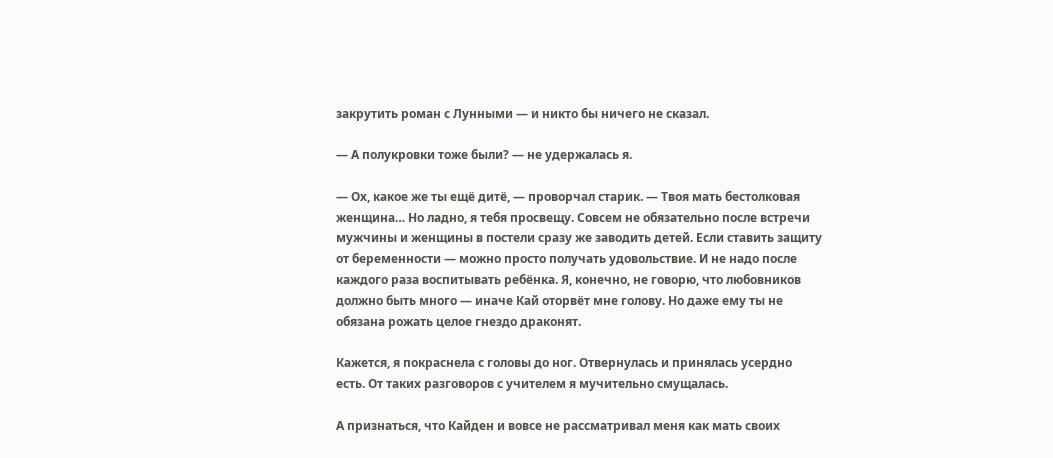закрутить роман с Лунными — и никто бы ничего не сказал.

— А полукровки тоже были? — не удержалась я.

— Ох, какое же ты ещё дитё, — проворчал старик. — Твоя мать бестолковая женщина… Но ладно, я тебя просвещу. Совсем не обязательно после встречи мужчины и женщины в постели сразу же заводить детей. Если ставить защиту от беременности — можно просто получать удовольствие. И не надо после каждого раза воспитывать ребёнка. Я, конечно, не говорю, что любовников должно быть много — иначе Кай оторвёт мне голову. Но даже ему ты не обязана рожать целое гнездо драконят.

Кажется, я покраснела с головы до ног. Отвернулась и принялась усердно есть. От таких разговоров с учителем я мучительно смущалась.

А признаться, что Кайден и вовсе не рассматривал меня как мать своих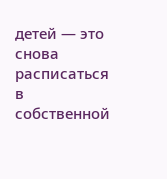детей — это снова расписаться в собственной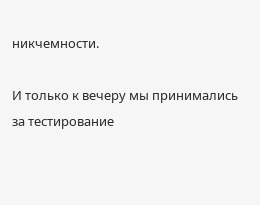никчемности.

И только к вечеру мы принимались за тестирование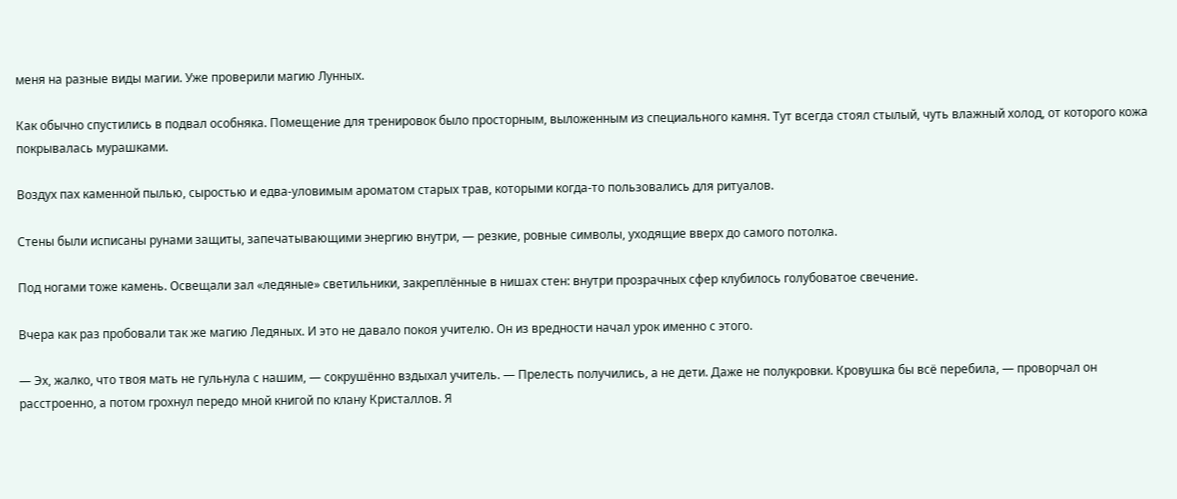меня на разные виды магии. Уже проверили магию Лунных.

Как обычно спустились в подвал особняка. Помещение для тренировок было просторным, выложенным из специального камня. Тут всегда стоял стылый, чуть влажный холод, от которого кожа покрывалась мурашками.

Воздух пах каменной пылью, сыростью и едва-уловимым ароматом старых трав, которыми когда-то пользовались для ритуалов.

Стены были исписаны рунами защиты, запечатывающими энергию внутри, — резкие, ровные символы, уходящие вверх до самого потолка.

Под ногами тоже камень. Освещали зал «ледяные» светильники, закреплённые в нишах стен: внутри прозрачных сфер клубилось голубоватое свечение.

Вчера как раз пробовали так же магию Ледяных. И это не давало покоя учителю. Он из вредности начал урок именно с этого.

— Эх, жалко, что твоя мать не гульнула с нашим, — сокрушённо вздыхал учитель. — Прелесть получились, а не дети. Даже не полукровки. Кровушка бы всё перебила, — проворчал он расстроенно, а потом грохнул передо мной книгой по клану Кристаллов. Я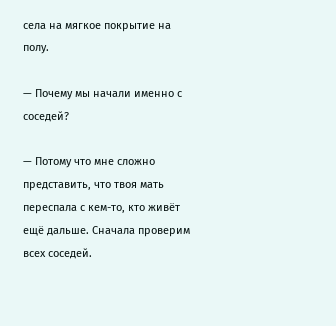села на мягкое покрытие на полу.

— Почему мы начали именно с соседей?

— Потому что мне сложно представить, что твоя мать переспала с кем-то, кто живёт ещё дальше. Сначала проверим всех соседей.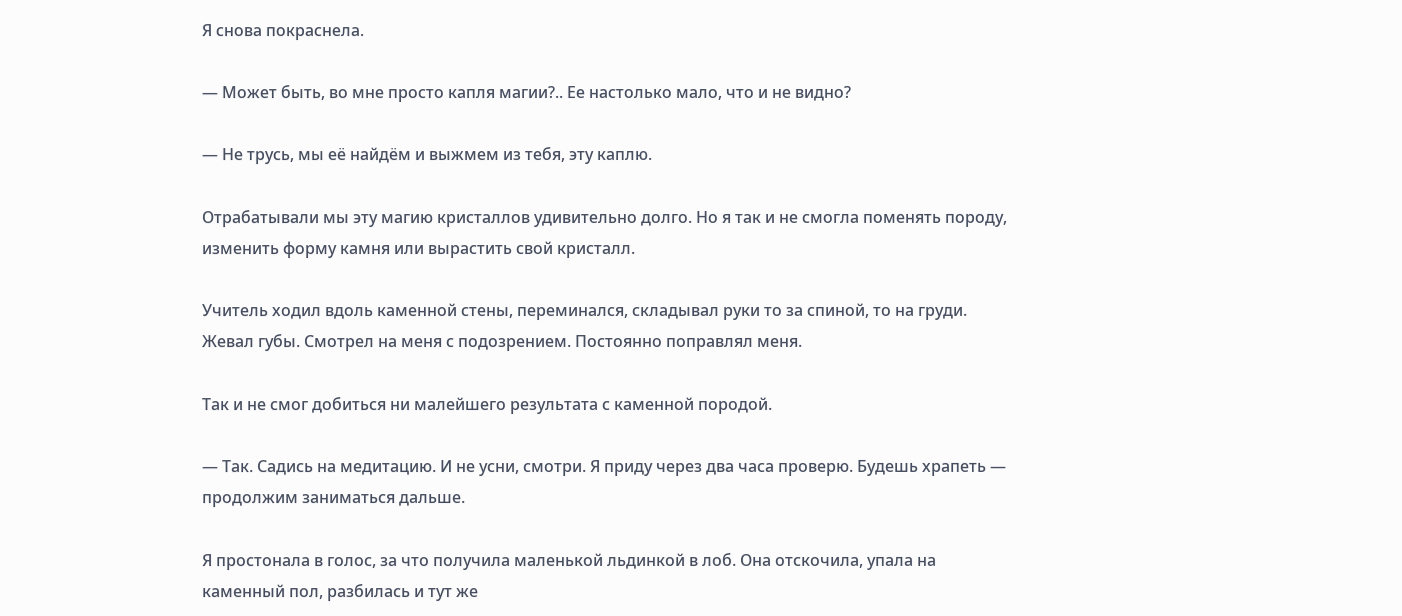Я снова покраснела.

— Может быть, во мне просто капля магии?.. Ее настолько мало, что и не видно?

— Не трусь, мы её найдём и выжмем из тебя, эту каплю.

Отрабатывали мы эту магию кристаллов удивительно долго. Но я так и не смогла поменять породу, изменить форму камня или вырастить свой кристалл.

Учитель ходил вдоль каменной стены, переминался, складывал руки то за спиной, то на груди. Жевал губы. Смотрел на меня с подозрением. Постоянно поправлял меня.

Так и не смог добиться ни малейшего результата с каменной породой.

— Так. Садись на медитацию. И не усни, смотри. Я приду через два часа проверю. Будешь храпеть — продолжим заниматься дальше.

Я простонала в голос, за что получила маленькой льдинкой в лоб. Она отскочила, упала на каменный пол, разбилась и тут же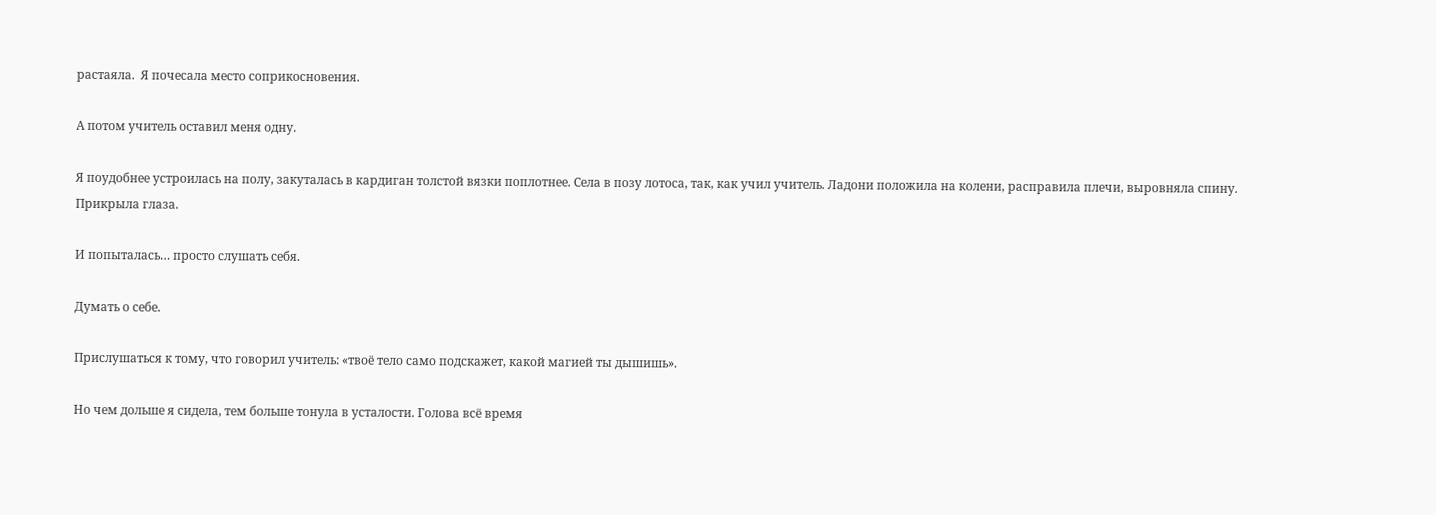растаяла.  Я почесала место соприкосновения.

А потом учитель оставил меня одну.

Я поудобнее устроилась на полу, закуталась в кардиган толстой вязки поплотнее. Села в позу лотоса, так, как учил учитель. Ладони положила на колени, расправила плечи, выровняла спину. Прикрыла глаза.

И попыталась… просто слушать себя.

Думать о себе.

Прислушаться к тому, что говорил учитель: «твоё тело само подскажет, какой магией ты дышишь».

Но чем дольше я сидела, тем больше тонула в усталости. Голова всё время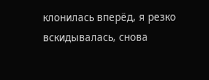клонилась вперёд, я резко вскидывалась, снова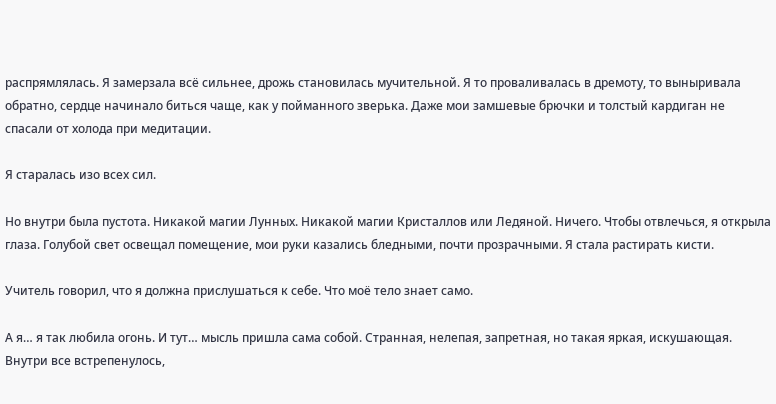распрямлялась. Я замерзала всё сильнее, дрожь становилась мучительной. Я то проваливалась в дремоту, то выныривала обратно, сердце начинало биться чаще, как у пойманного зверька. Даже мои замшевые брючки и толстый кардиган не спасали от холода при медитации.

Я старалась изо всех сил.

Но внутри была пустота. Никакой магии Лунных. Никакой магии Кристаллов или Ледяной. Ничего. Чтобы отвлечься, я открыла глаза. Голубой свет освещал помещение, мои руки казались бледными, почти прозрачными. Я стала растирать кисти.

Учитель говорил, что я должна прислушаться к себе. Что моё тело знает само.

А я… я так любила огонь. И тут… мысль пришла сама собой. Странная, нелепая, запретная, но такая яркая, искушающая. Внутри все встрепенулось,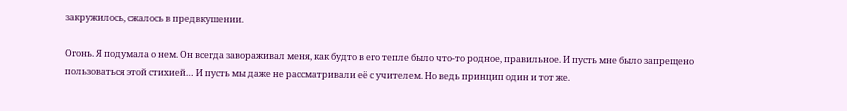закружилось, сжалось в предвкушении.

Огонь. Я подумала о нем. Он всегда завораживал меня, как будто в его тепле было что-то родное, правильное. И пусть мне было запрещено пользоваться этой стихией… И пусть мы даже не рассматривали её с учителем. Но ведь принцип один и тот же.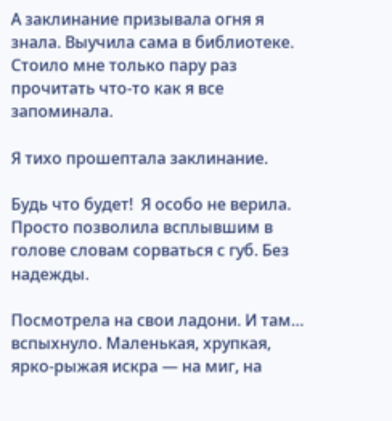А заклинание призывала огня я знала. Выучила сама в библиотеке. Стоило мне только пару раз прочитать что-то как я все запоминала.

Я тихо прошептала заклинание.

Будь что будет!  Я особо не верила.  Просто позволила всплывшим в голове словам сорваться с губ. Без надежды.

Посмотрела на свои ладони. И там… вспыхнуло. Маленькая, хрупкая, ярко-рыжая искра — на миг, на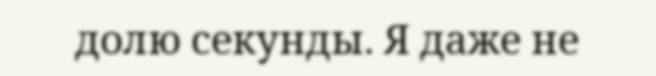долю секунды. Я даже не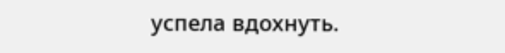успела вдохнуть.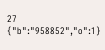27
{"b":"958852","o":1}